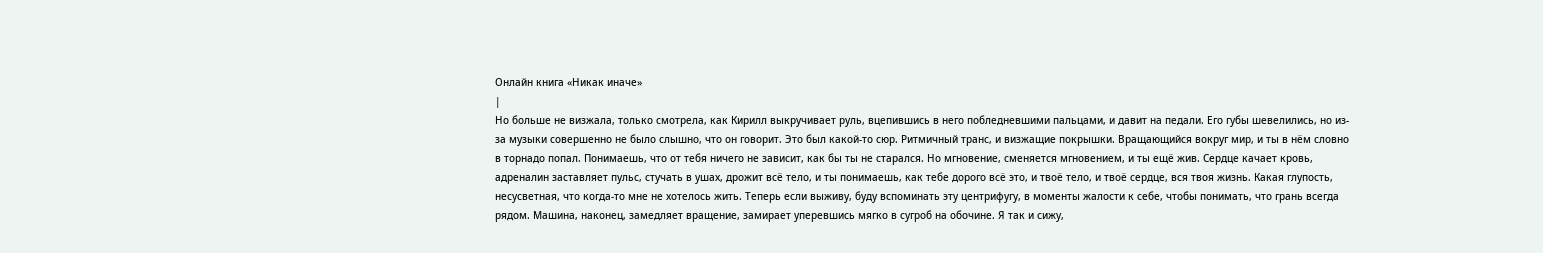Онлайн книга «Никак иначе»
|
Но больше не визжала, только смотрела, как Кирилл выкручивает руль, вцепившись в него побледневшими пальцами, и давит на педали. Его губы шевелились, но из-за музыки совершенно не было слышно, что он говорит. Это был какой-то сюр. Ритмичный транс, и визжащие покрышки. Вращающийся вокруг мир, и ты в нём словно в торнадо попал. Понимаешь, что от тебя ничего не зависит, как бы ты не старался. Но мгновение, сменяется мгновением, и ты ещё жив. Сердце качает кровь, адреналин заставляет пульс, стучать в ушах, дрожит всё тело, и ты понимаешь, как тебе дорого всё это, и твоё тело, и твоё сердце, вся твоя жизнь. Какая глупость, несусветная, что когда-то мне не хотелось жить. Теперь если выживу, буду вспоминать эту центрифугу, в моменты жалости к себе, чтобы понимать, что грань всегда рядом. Машина, наконец, замедляет вращение, замирает уперевшись мягко в сугроб на обочине. Я так и сижу,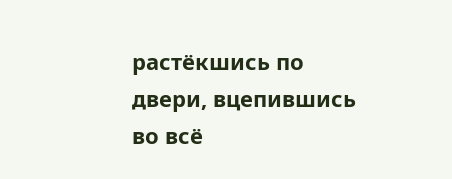растёкшись по двери, вцепившись во всё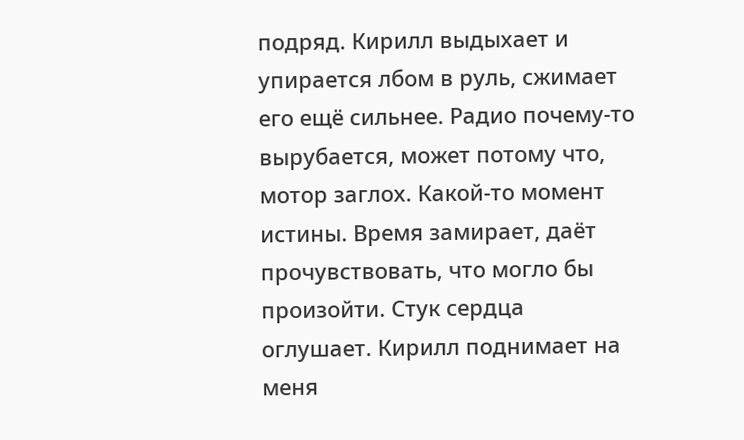подряд. Кирилл выдыхает и упирается лбом в руль, сжимает его ещё сильнее. Радио почему-то вырубается, может потому что, мотор заглох. Какой-то момент истины. Время замирает, даёт прочувствовать, что могло бы произойти. Стук сердца оглушает. Кирилл поднимает на меня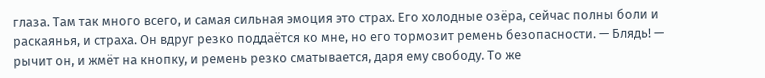глаза. Там так много всего, и самая сильная эмоция это страх. Его холодные озёра, сейчас полны боли и раскаянья, и страха. Он вдруг резко поддаётся ко мне, но его тормозит ремень безопасности. — Блядь! — рычит он, и жмёт на кнопку, и ремень резко сматывается, даря ему свободу. То же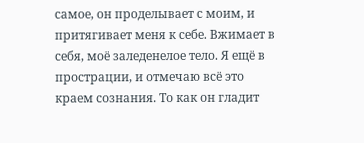самое, он проделывает с моим, и притягивает меня к себе. Вжимает в себя, моё заледенелое тело. Я ещё в прострации, и отмечаю всё это краем сознания. То как он гладит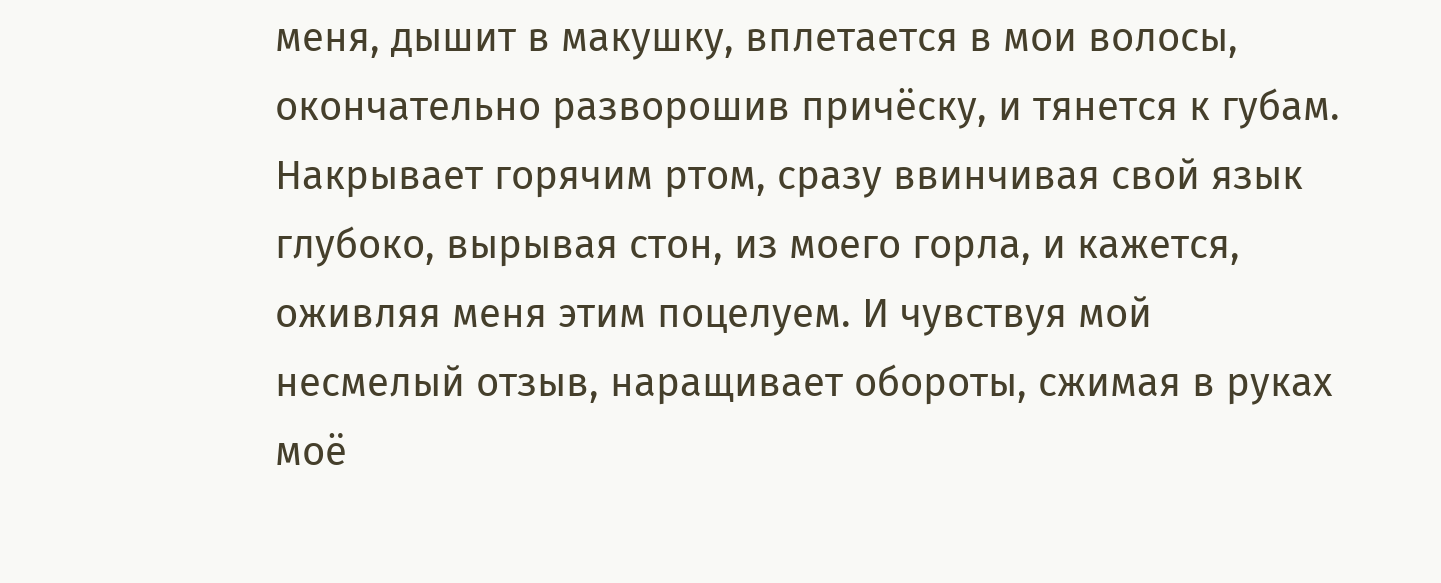меня, дышит в макушку, вплетается в мои волосы, окончательно разворошив причёску, и тянется к губам. Накрывает горячим ртом, сразу ввинчивая свой язык глубоко, вырывая стон, из моего горла, и кажется, оживляя меня этим поцелуем. И чувствуя мой несмелый отзыв, наращивает обороты, сжимая в руках моё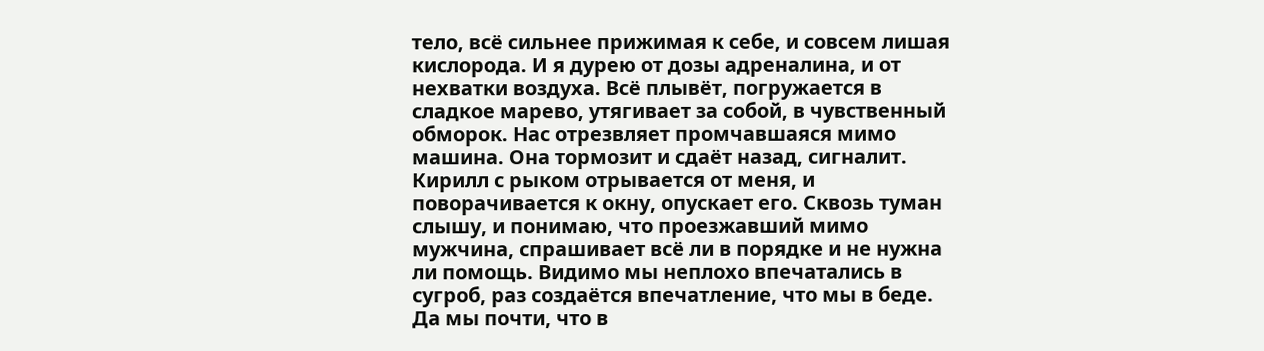тело, всё сильнее прижимая к себе, и совсем лишая кислорода. И я дурею от дозы адреналина, и от нехватки воздуха. Всё плывёт, погружается в сладкое марево, утягивает за собой, в чувственный обморок. Нас отрезвляет промчавшаяся мимо машина. Она тормозит и сдаёт назад, сигналит. Кирилл с рыком отрывается от меня, и поворачивается к окну, опускает его. Сквозь туман слышу, и понимаю, что проезжавший мимо мужчина, спрашивает всё ли в порядке и не нужна ли помощь. Видимо мы неплохо впечатались в сугроб, раз создаётся впечатление, что мы в беде. Да мы почти, что в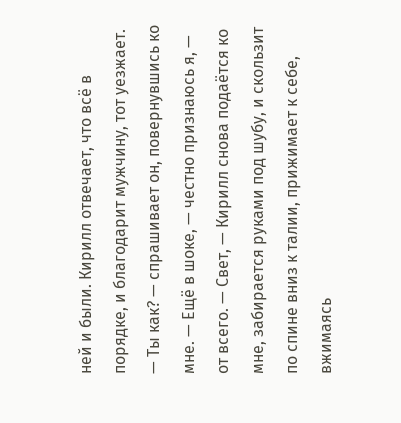ней и были. Кирилл отвечает, что всё в порядке, и благодарит мужчину, тот уезжает. — Ты как? — спрашивает он, повернувшись ко мне. — Ещё в шоке, — честно признаюсь я, — от всего. — Свет, — Кирилл снова подаётся ко мне, забирается руками под шубу, и скользит по спине вниз к талии, прижимает к себе, вжимаясь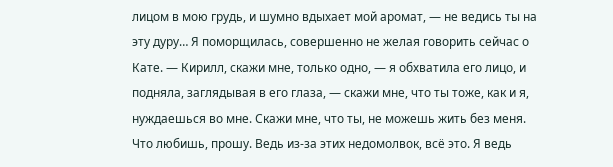лицом в мою грудь, и шумно вдыхает мой аромат, — не ведись ты на эту дуру… Я поморщилась, совершенно не желая говорить сейчас о Кате. — Кирилл, скажи мне, только одно, — я обхватила его лицо, и подняла, заглядывая в его глаза, — скажи мне, что ты тоже, как и я, нуждаешься во мне. Скажи мне, что ты, не можешь жить без меня. Что любишь, прошу. Ведь из-за этих недомолвок, всё это. Я ведь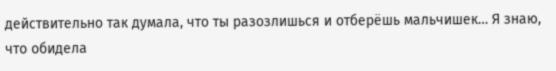действительно так думала, что ты разозлишься и отберёшь мальчишек… Я знаю, что обидела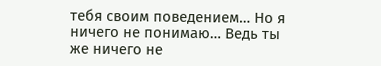тебя своим поведением… Но я ничего не понимаю… Ведь ты же ничего не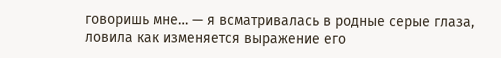говоришь мне… — я всматривалась в родные серые глаза, ловила как изменяется выражение его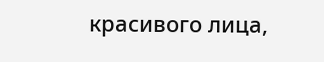красивого лица,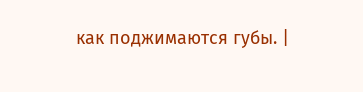как поджимаются губы. |